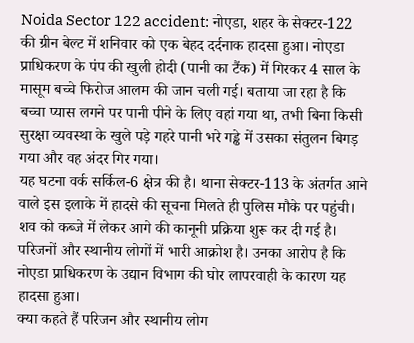Noida Sector 122 accident: नोएडा, शहर के सेक्टर-122 की ग्रीन बेल्ट में शनिवार को एक बेहद दर्दनाक हादसा हुआ। नोएडा प्राधिकरण के पंप की खुली होदी (पानी का टैंक) में गिरकर 4 साल के मासूम बच्चे फिरोज आलम की जान चली गई। बताया जा रहा है कि बच्चा प्यास लगने पर पानी पीने के लिए वहां गया था, तभी बिना किसी सुरक्षा व्यवस्था के खुले पड़े गहरे पानी भरे गड्ढे में उसका संतुलन बिगड़ गया और वह अंदर गिर गया।
यह घटना वर्क सर्किल-6 क्षेत्र की है। थाना सेक्टर-113 के अंतर्गत आने वाले इस इलाके में हादसे की सूचना मिलते ही पुलिस मौके पर पहुंची। शव को कब्जे में लेकर आगे की कानूनी प्रक्रिया शुरू कर दी गई है। परिजनों और स्थानीय लोगों में भारी आक्रोश है। उनका आरोप है कि नोएडा प्राधिकरण के उद्यान विभाग की घोर लापरवाही के कारण यह हादसा हुआ।
क्या कहते हैं परिजन और स्थानीय लोग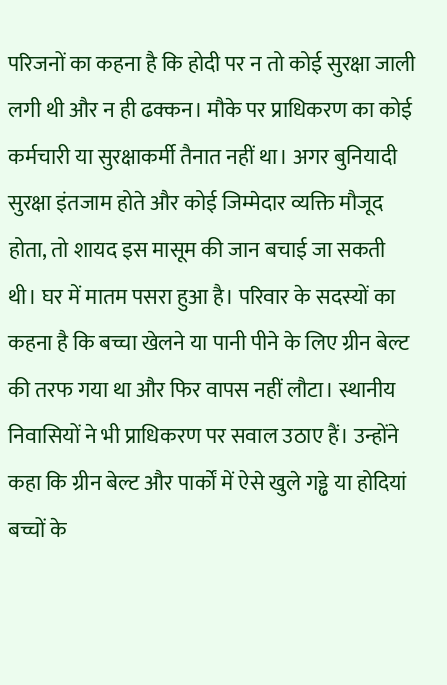परिजनों का कहना है कि होदी पर न तो कोई सुरक्षा जाली लगी थी और न ही ढक्कन। मौके पर प्राधिकरण का कोई कर्मचारी या सुरक्षाकर्मी तैनात नहीं था। अगर बुनियादी सुरक्षा इंतजाम होते और कोई जिम्मेदार व्यक्ति मौजूद होता, तो शायद इस मासूम की जान बचाई जा सकती थी। घर में मातम पसरा हुआ है। परिवार के सदस्यों का कहना है कि बच्चा खेलने या पानी पीने के लिए ग्रीन बेल्ट की तरफ गया था और फिर वापस नहीं लौटा। स्थानीय निवासियों ने भी प्राधिकरण पर सवाल उठाए हैं। उन्होंने कहा कि ग्रीन बेल्ट और पार्कों में ऐसे खुले गड्ढे या होदियां बच्चों के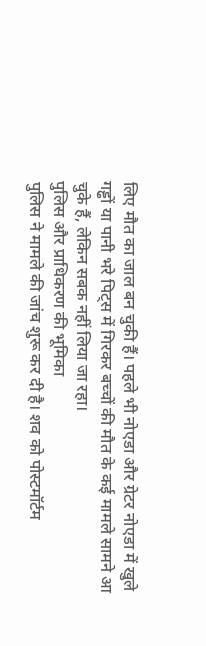लिए मौत का जाल बन चुकी हैं। पहले भी नोएडा और ग्रेटर नोएडा में खुले गड्ढों या पानी भरे पिट्स में गिरकर बच्चों की मौत के कई मामले सामने आ चुके हैं, लेकिन सबक नहीं लिया जा रहा।
पुलिस और प्राधिकरण की भूमिका
पुलिस ने मामले की जांच शुरू कर दी है। शव को पोस्टमॉर्टम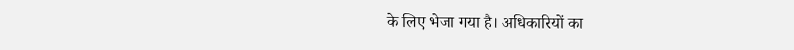के लिए भेजा गया है। अधिकारियों का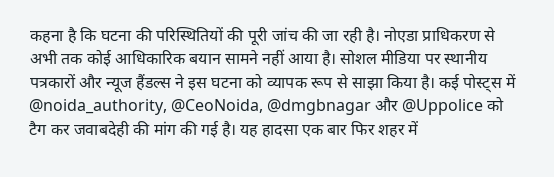कहना है कि घटना की परिस्थितियों की पूरी जांच की जा रही है। नोएडा प्राधिकरण से अभी तक कोई आधिकारिक बयान सामने नहीं आया है। सोशल मीडिया पर स्थानीय पत्रकारों और न्यूज हैंडल्स ने इस घटना को व्यापक रूप से साझा किया है। कई पोस्ट्स में @noida_authority, @CeoNoida, @dmgbnagar और @Uppolice को टैग कर जवाबदेही की मांग की गई है। यह हादसा एक बार फिर शहर में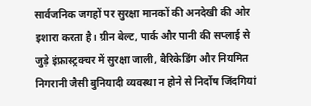सार्वजनिक जगहों पर सुरक्षा मानकों की अनदेखी की ओर इशारा करता है। ग्रीन बेल्ट, पार्क और पानी की सप्लाई से जुड़े इंफ्रास्ट्रक्चर में सुरक्षा जाली, बैरिकेडिंग और नियमित निगरानी जैसी बुनियादी व्यवस्था न होने से निर्दोष जिंदगियां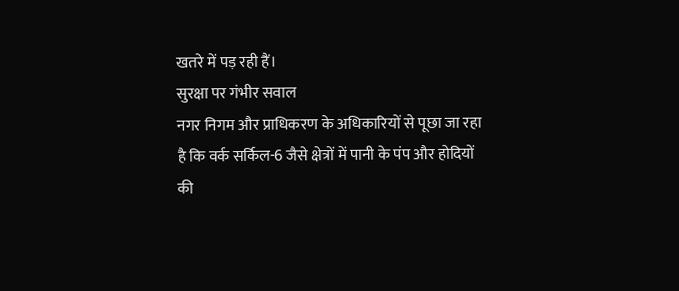खतरे में पड़ रही हैं।
सुरक्षा पर गंभीर सवाल
नगर निगम और प्राधिकरण के अधिकारियों से पूछा जा रहा है कि वर्क सर्किल-6 जैसे क्षेत्रों में पानी के पंप और होदियों की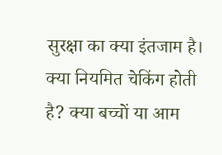सुरक्षा का क्या इंतजाम है। क्या नियमित चेकिंग होती है? क्या बच्चों या आम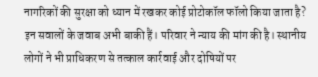नागरिकों की सुरक्षा को ध्यान में रखकर कोई प्रोटोकॉल फॉलो किया जाता है? इन सवालों के जवाब अभी बाकी हैं। परिवार ने न्याय की मांग की है। स्थानीय लोगों ने भी प्राधिकरण से तत्काल कार्रवाई और दोषियों पर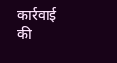कार्रवाई की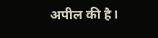अपील की है।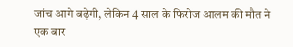जांच आगे बढ़ेगी, लेकिन 4 साल के फिरोज आलम की मौत ने एक बार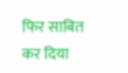फिर साबित कर दिया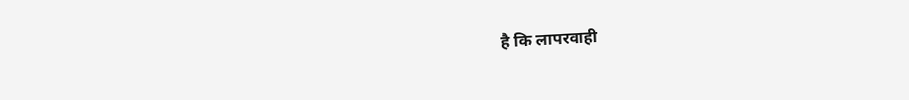है कि लापरवाही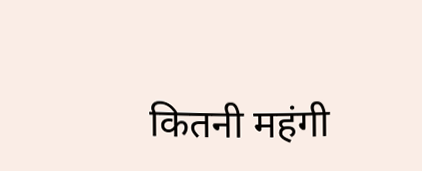कितनी महंगी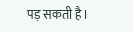पड़ सकती है।